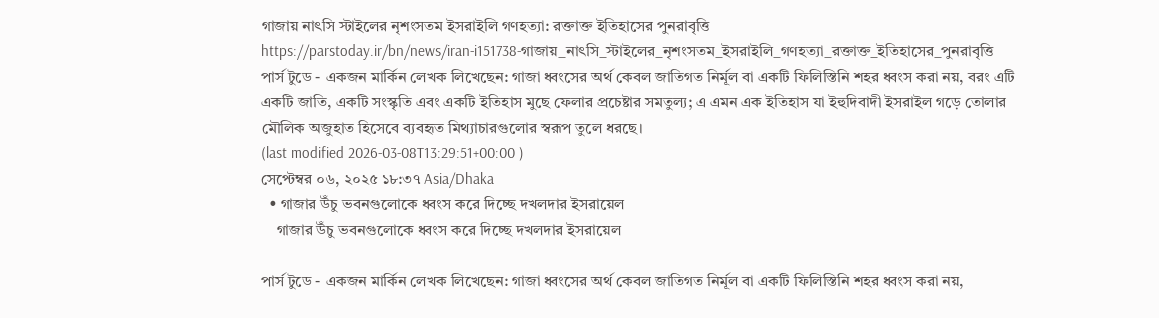গাজায় নাৎসি স্টাইলের নৃশংসতম ইসরাইলি গণহত্যা: রক্তাক্ত ইতিহাসের পুনরাবৃত্তি
https://parstoday.ir/bn/news/iran-i151738-গাজায়_নাৎসি_স্টাইলের_নৃশংসতম_ইসরাইলি_গণহত্যা_রক্তাক্ত_ইতিহাসের_পুনরাবৃত্তি
পার্স টুডে - একজন মার্কিন লেখক লিখেছেন: গাজা ধ্বংসের অর্থ কেবল জাতিগত নির্মূল বা একটি ফিলিস্তিনি শহর ধ্বংস করা নয়, বরং এটি একটি জাতি, একটি সংস্কৃতি এবং একটি ইতিহাস মুছে ফেলার প্রচেষ্টার সমতুল্য; এ এমন এক ইতিহাস যা ইহুদিবাদী ইসরাইল গড়ে তোলার মৌলিক অজুহাত হিসেবে ব্যবহৃত মিথ্যাচারগুলোর স্বরূপ তুলে ধরছে।
(last modified 2026-03-08T13:29:51+00:00 )
সেপ্টেম্বর ০৬, ২০২৫ ১৮:৩৭ Asia/Dhaka
  • গাজার উঁচু ভবনগুলোকে ধ্বংস করে দিচ্ছে দখলদার ইসরায়েল
    গাজার উঁচু ভবনগুলোকে ধ্বংস করে দিচ্ছে দখলদার ইসরায়েল

পার্স টুডে - একজন মার্কিন লেখক লিখেছেন: গাজা ধ্বংসের অর্থ কেবল জাতিগত নির্মূল বা একটি ফিলিস্তিনি শহর ধ্বংস করা নয়,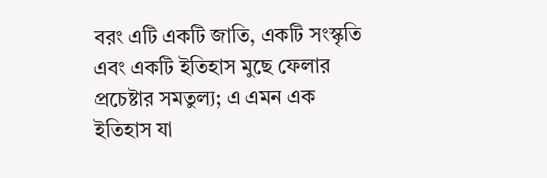বরং এটি একটি জাতি, একটি সংস্কৃতি এবং একটি ইতিহাস মুছে ফেলার প্রচেষ্টার সমতুল্য; এ এমন এক ইতিহাস যা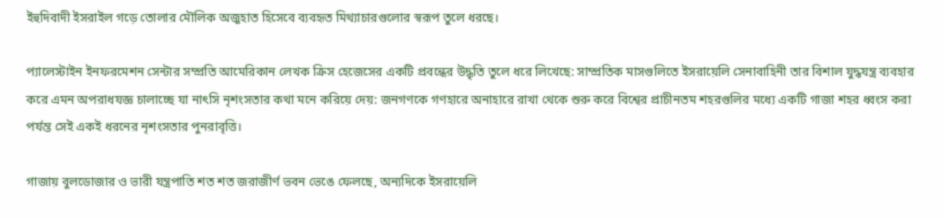ইহুদিবাদী ইসরাইল গড়ে তোলার মৌলিক অজুহাত হিসেবে ব্যবহৃত মিথ্যাচারগুলোর স্বরূপ তুলে ধরছে।

প্যালেস্টাইন ইনফরমেশন সেন্টার সম্প্রতি আমেরিকান লেখক ক্রিস হেজেসের একটি প্রবন্ধের উদ্ধৃতি তুলে ধরে লিখেছে: সাম্প্রতিক মাসগুলিতে ইসরায়েলি সেনাবাহিনী তার বিশাল যুদ্ধযন্ত্র ব্যবহার করে এমন অপরাধযজ্ঞ চালাচ্ছে যা নাৎসি নৃশংসতার কথা মনে করিয়ে দেয়: জনগণকে গণহারে অনাহারে রাখা থেকে শুরু করে বিশ্বের প্রাচীনতম শহরগুলির মধ্যে একটি গাজা শহর ধ্বংস করা পর্যন্ত সেই একই ধরনের নৃশংসতার পুনরাবৃত্তি।

গাজায় বুলডোজার ও ভারী যন্ত্রপাতি শত শত জরাজীর্ণ ভবন ভেঙে ফেলছে, অন্যদিকে ইসরায়েলি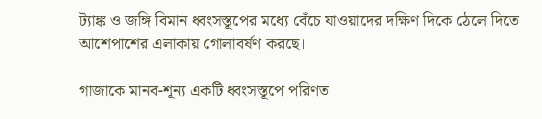ট্যাঙ্ক ও জঙ্গি বিমান ধ্বংসস্তূপের মধ্যে বেঁচে যাওয়াদের দক্ষিণ দিকে ঠেলে দিতে আশেপাশের এলাকায় গোলাবর্ষণ করছে।

গাজাকে মানব-শূন্য একটি ধ্বংসস্তূপে পরিণত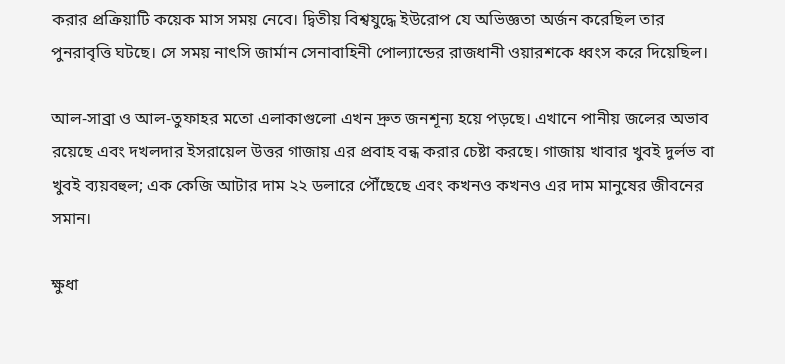করার প্রক্রিয়াটি কয়েক মাস সময় নেবে। দ্বিতীয় বিশ্বযুদ্ধে ইউরোপ যে অভিজ্ঞতা অর্জন করেছিল তার পুনরাবৃত্তি ঘটছে। সে সময় নাৎসি জার্মান সেনাবাহিনী পোল্যান্ডের রাজধানী ওয়ারশকে ধ্বংস করে দিয়েছিল।

আল-সাব্রা ও আল-তুফাহর মতো এলাকাগুলো এখন দ্রুত জনশূন্য হয়ে পড়ছে। এখানে পানীয় জলের অভাব রয়েছে এবং দখলদার ইসরায়েল উত্তর গাজায় এর প্রবাহ বন্ধ করার চেষ্টা করছে। গাজায় খাবার খুবই দুর্লভ বা খুবই ব্যয়বহুল; এক কেজি আটার দাম ২২ ডলারে পৌঁছেছে এবং কখনও কখনও এর দাম মানুষের জীবনের সমান।

ক্ষুধা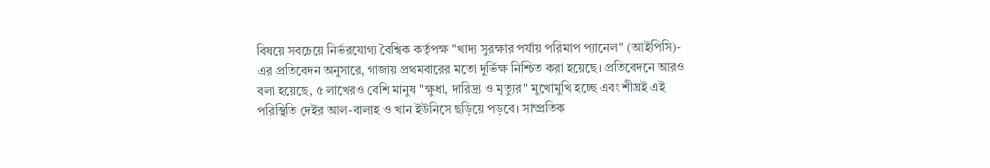বিষয়ে সবচেয়ে নির্ভরযোগ্য বৈশ্বিক কর্তৃপক্ষ "খাদ্য সুরক্ষার পর্যায় পরিমাপ প্যানেল" (আইপিসি)- এর প্রতিবেদন অনুসারে, গাজায় প্রথমবারের মতো দুর্ভিক্ষ নিশ্চিত করা হয়েছে। প্রতিবেদনে আরও বলা হয়েছে, ৫ লাখেরও বেশি মানুষ "ক্ষুধা, দারিদ্র্য ও মৃত্যুর" মুখোমুখি হচ্ছে এবং শীঘ্রই এই পরিস্থিতি দেইর আল-বালাহ ও খান ইউনিসে ছড়িয়ে পড়বে। সাম্প্রতিক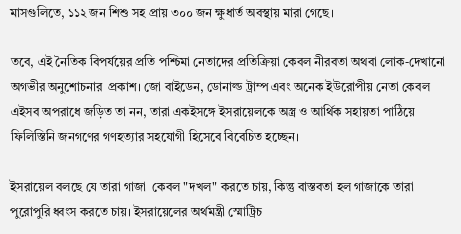মাসগুলিতে, ১১২ জন শিশু সহ প্রায় ৩০০ জন ক্ষুধার্ত অবস্থায় মারা গেছে।

তবে, এই নৈতিক বিপর্যয়ের প্রতি পশ্চিমা নেতাদের প্রতিক্রিয়া কেবল নীরবতা অথবা লোক-দেখানো অগভীর অনুশোচনার  প্রকাশ। জো বাইডেন, ডোনাল্ড ট্রাম্প এবং অনেক ইউরোপীয় নেতা কেবল এইসব অপরাধে জড়িত তা নন, তারা একইসঙ্গে ইসরায়েলকে অস্ত্র ও আর্থিক সহায়তা পাঠিয়ে ফিলিস্তিনি জনগণের গণহত্যার সহযোগী হিসেবে বিবেচিত হচ্ছেন।

ইসরায়েল বলছে যে তারা গাজা  কেবল "দখল" করতে চায়, কিন্তু বাস্তবতা হল গাজাকে তারা পুরোপুরি ধ্বংস করতে চায়। ইসরায়েলের অর্থমন্ত্রী স্মোট্রিচ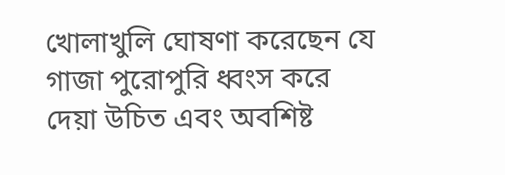খোলাখুলি ঘোষণা করেছেন যে গাজা পুরোপুরি ধ্বংস করে দেয়া উচিত এবং অবশিষ্ট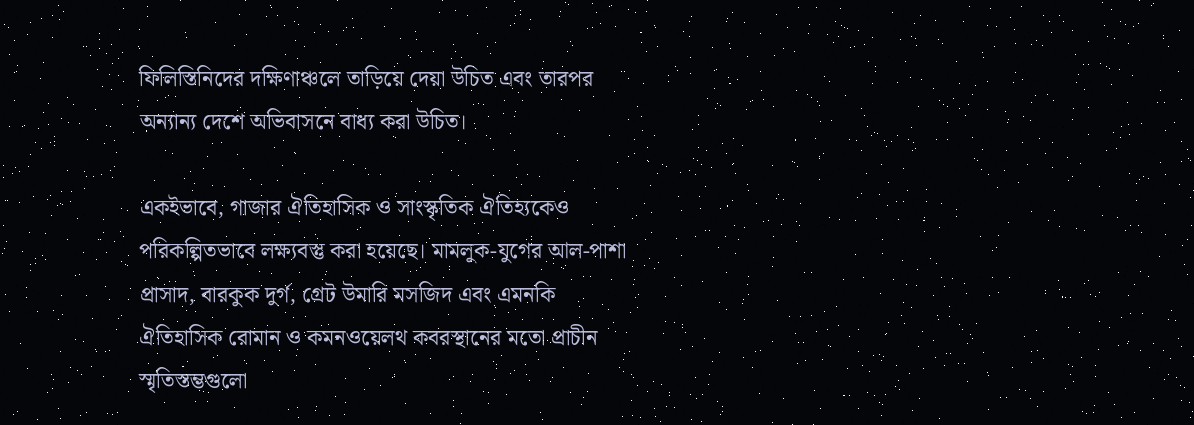ফিলিস্তিনিদের দক্ষিণাঞ্চলে তাড়িয়ে দেয়া উচিত এবং তারপর অন্যান্য দেশে অভিবাসনে বাধ্য করা উচিত।

একইভাবে, গাজার ঐতিহাসিক ও সাংস্কৃতিক ঐতিহ্যকেও পরিকল্পিতভাবে লক্ষ্যবস্তু করা হয়েছে। মামলুক-যুগের আল-পাশা প্রাসাদ, বারকুক দুর্গ, গ্রেট উমারি মসজিদ এবং এমনকি ঐতিহাসিক রোমান ও কমনওয়েলথ কবরস্থানের মতো প্রাচীন স্মৃতিস্তম্ভগুলো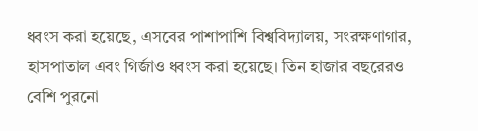ধ্বংস করা হয়েছে, এসবের পাশাপাশি বিশ্ববিদ্যালয়, সংরক্ষণাগার, হাসপাতাল এবং গির্জাও ধ্বংস করা হয়েছে। তিন হাজার বছরেরও বেশি পুরনো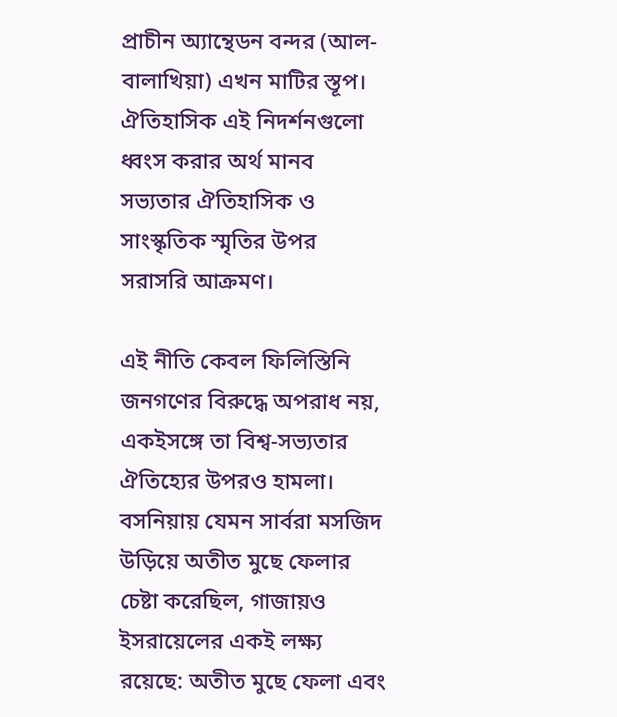প্রাচীন অ্যান্থেডন বন্দর (আল-বালাখিয়া) এখন মাটির স্তূপ। ঐতিহাসিক এই নিদর্শনগুলো ধ্বংস করার অর্থ মানব সভ্যতার ঐতিহাসিক ও সাংস্কৃতিক স্মৃতির উপর সরাসরি আক্রমণ।

এই নীতি কেবল ফিলিস্তিনি জনগণের বিরুদ্ধে অপরাধ নয়, একইসঙ্গে তা বিশ্ব-সভ্যতার ঐতিহ্যের উপরও হামলা। বসনিয়ায় যেমন সার্বরা মসজিদ উড়িয়ে অতীত মুছে ফেলার চেষ্টা করেছিল, গাজায়ও ইসরায়েলের একই লক্ষ্য রয়েছে: অতীত মুছে ফেলা এবং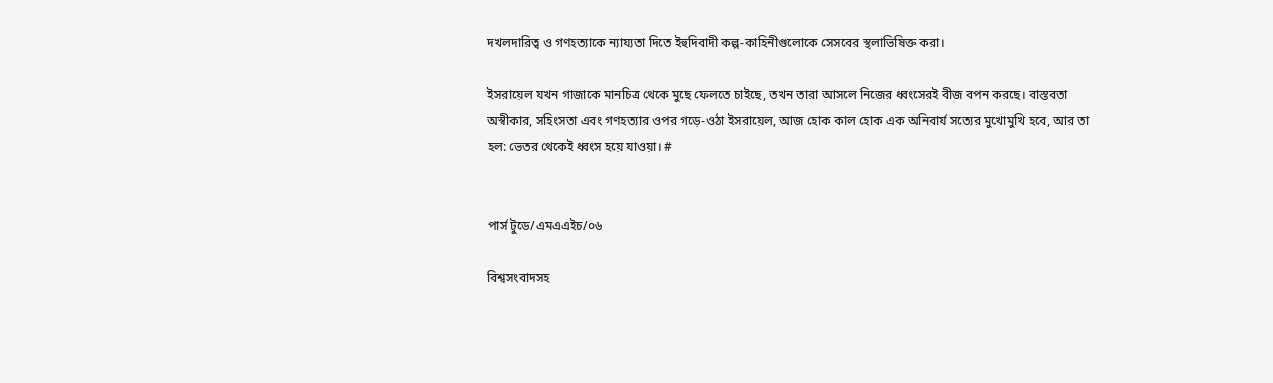দখলদারিত্ব ও গণহত্যাকে ন্যায্যতা দিতে ইহুদিবাদী কল্প-কাহিনীগুলোকে সেসবের স্থলাভিষিক্ত করা।

ইসরায়েল যখন গাজাকে মানচিত্র থেকে মুছে ফেলতে চাইছে, তখন তারা আসলে নিজের ধ্বংসেরই বীজ বপন করছে। বাস্তবতা অস্বীকার, সহিংসতা এবং গণহত্যার ওপর গড়ে-ওঠা ইসরায়েল, আজ হোক কাল হোক এক অনিবার্য সত্যের মুখোমুখি হবে, আর তা হল: ভেতর থেকেই ধ্বংস হয়ে যাওয়া। #


পার্স টুডে/এমএএইচ/০৬

বিশ্বসংবাদসহ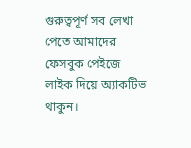গুরুত্বপূর্ণ সব লেখা পেতে আমাদের ফেসবুক পেইজে লাইক দিয়ে অ্যাকটিভ থাকুন।